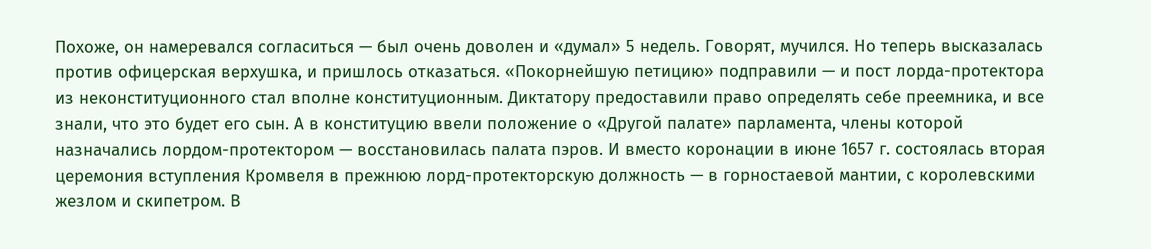Похоже, он намеревался согласиться — был очень доволен и «думал» 5 недель. Говорят, мучился. Но теперь высказалась против офицерская верхушка, и пришлось отказаться. «Покорнейшую петицию» подправили — и пост лорда-протектора из неконституционного стал вполне конституционным. Диктатору предоставили право определять себе преемника, и все знали, что это будет его сын. А в конституцию ввели положение о «Другой палате» парламента, члены которой назначались лордом-протектором — восстановилась палата пэров. И вместо коронации в июне 1657 г. состоялась вторая церемония вступления Кромвеля в прежнюю лорд-протекторскую должность — в горностаевой мантии, с королевскими жезлом и скипетром. В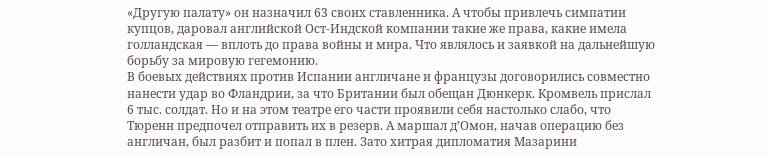«Другую палату» он назначил 63 своих ставленника. А чтобы привлечь симпатии купцов, даровал английской Ост-Индской компании такие же права, какие имела голландская — вплоть до права войны и мира. Что являлось и заявкой на дальнейшую борьбу за мировую гегемонию.
В боевых действиях против Испании англичане и французы договорились совместно нанести удар во Фландрии, за что Британии был обещан Дюнкерк. Кромвель прислал 6 тыс. солдат. Но и на этом театре его части проявили себя настолько слабо, что Тюренн предпочел отправить их в резерв. А маршал д’Омон, начав операцию без англичан, был разбит и попал в плен. Зато хитрая дипломатия Мазарини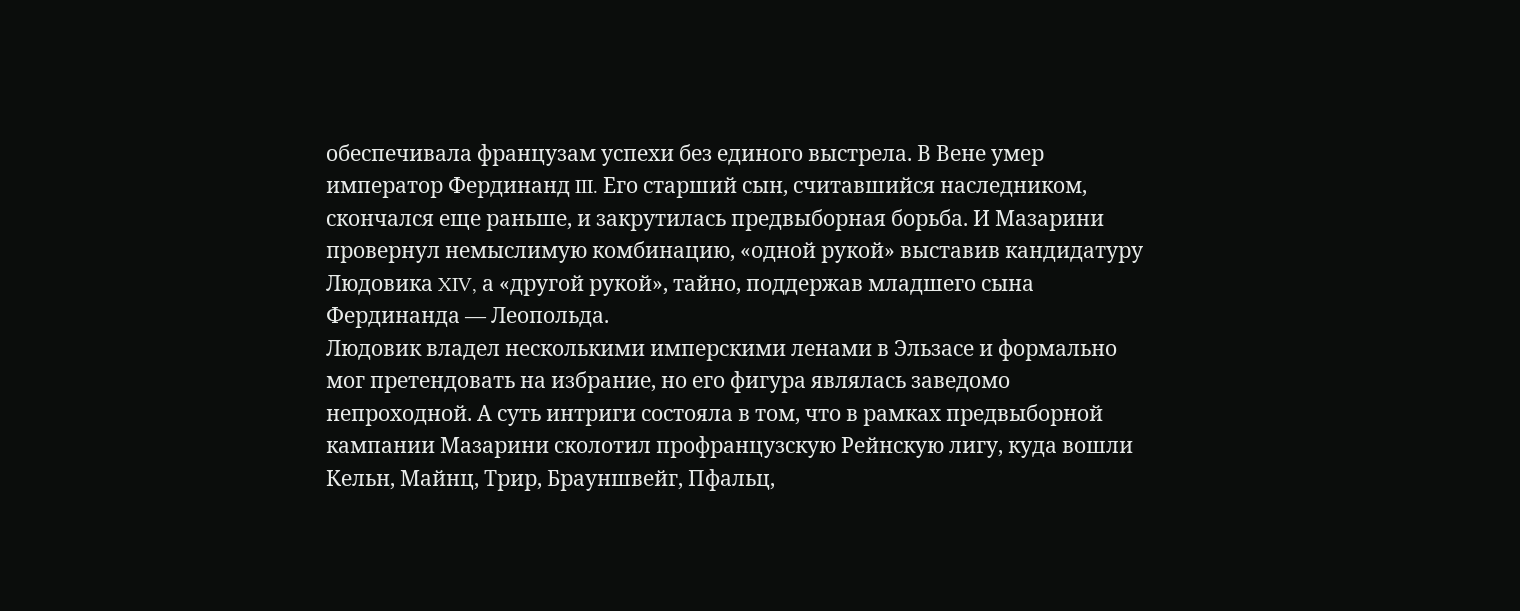обеспечивала французам успехи без единого выстрела. В Вене умер император Фердинанд III. Его старший сын, считавшийся наследником, скончался еще раньше, и закрутилась предвыборная борьба. И Мазарини провернул немыслимую комбинацию, «одной рукой» выставив кандидатуру Людовика XIV, а «другой рукой», тайно, поддержав младшего сына Фердинанда — Леопольда.
Людовик владел несколькими имперскими ленами в Эльзасе и формально мог претендовать на избрание, но его фигура являлась заведомо непроходной. А суть интриги состояла в том, что в рамках предвыборной кампании Мазарини сколотил профранцузскую Рейнскую лигу, куда вошли Кельн, Майнц, Трир, Брауншвейг, Пфальц,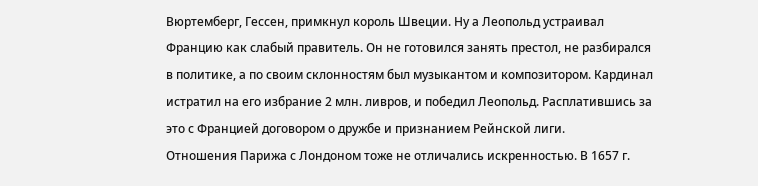Вюртемберг, Гессен, примкнул король Швеции. Ну а Леопольд устраивал Францию как слабый правитель. Он не готовился занять престол, не разбирался в политике, а по своим склонностям был музыкантом и композитором. Кардинал истратил на его избрание 2 млн. ливров, и победил Леопольд. Расплатившись за это с Францией договором о дружбе и признанием Рейнской лиги.
Отношения Парижа с Лондоном тоже не отличались искренностью. В 1657 г.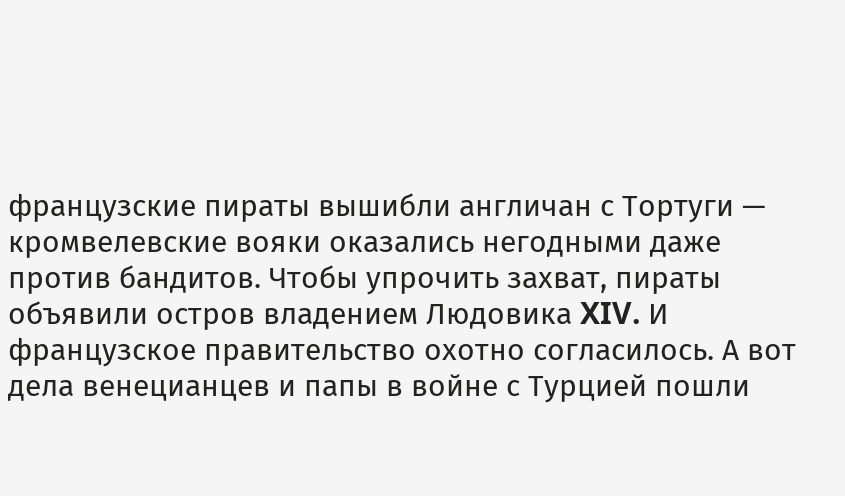французские пираты вышибли англичан с Тортуги — кромвелевские вояки оказались негодными даже против бандитов. Чтобы упрочить захват, пираты объявили остров владением Людовика XIV. И французское правительство охотно согласилось. А вот дела венецианцев и папы в войне с Турцией пошли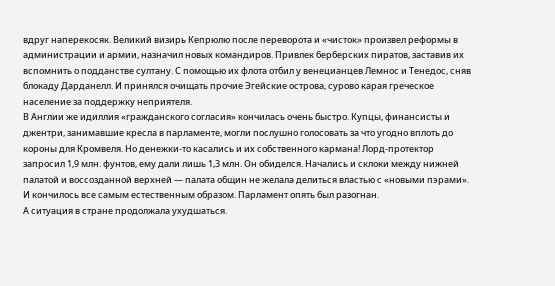вдруг наперекосяк. Великий визирь Кепрюлю после переворота и «чисток» произвел реформы в администрации и армии, назначил новых командиров. Привлек берберских пиратов, заставив их вспомнить о подданстве султану. С помощью их флота отбил у венецианцев Лемнос и Тенедос, сняв блокаду Дарданелл. И принялся очищать прочие Эгейские острова, сурово карая греческое население за поддержку неприятеля.
В Англии же идиллия «гражданского согласия» кончилась очень быстро. Купцы, финансисты и джентри, занимавшие кресла в парламенте, могли послушно голосовать за что угодно вплоть до короны для Кромвеля. Но денежки-то касались и их собственного кармана! Лорд-протектор запросил 1,9 млн. фунтов, ему дали лишь 1,3 млн. Он обиделся. Начались и склоки между нижней палатой и воссозданной верхней — палата общин не желала делиться властью с «новыми пэрами». И кончилось все самым естественным образом. Парламент опять был разогнан.
А ситуация в стране продолжала ухудшаться.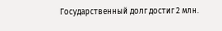Государственный долг достиг 2 млн.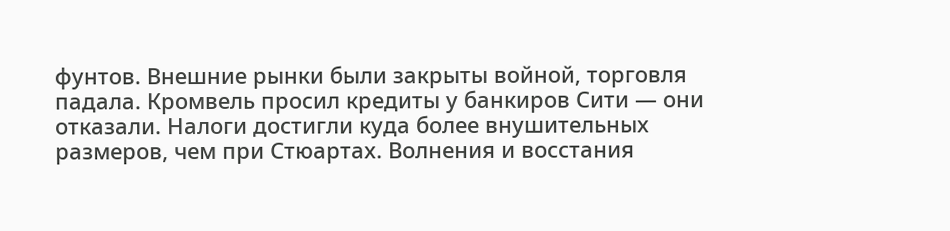фунтов. Внешние рынки были закрыты войной, торговля падала. Кромвель просил кредиты у банкиров Сити — они отказали. Налоги достигли куда более внушительных размеров, чем при Стюартах. Волнения и восстания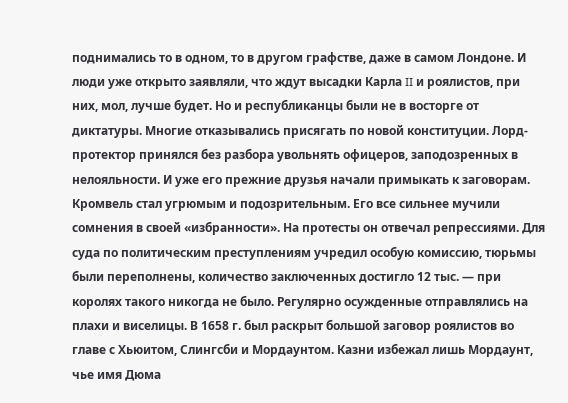поднимались то в одном, то в другом графстве, даже в самом Лондоне. И люди уже открыто заявляли, что ждут высадки Карла II и роялистов, при них, мол, лучше будет. Но и республиканцы были не в восторге от диктатуры. Многие отказывались присягать по новой конституции. Лорд-протектор принялся без разбора увольнять офицеров, заподозренных в нелояльности. И уже его прежние друзья начали примыкать к заговорам. Кромвель стал угрюмым и подозрительным. Его все сильнее мучили сомнения в своей «избранности». На протесты он отвечал репрессиями. Для суда по политическим преступлениям учредил особую комиссию, тюрьмы были переполнены, количество заключенных достигло 12 тыс. — при королях такого никогда не было. Регулярно осужденные отправлялись на плахи и виселицы. В 1658 г. был раскрыт большой заговор роялистов во главе с Хьюитом, Слингсби и Мордаунтом. Казни избежал лишь Мордаунт, чье имя Дюма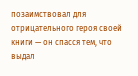позаимствовал для отрицательного героя своей книги — он спасся тем, что выдал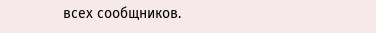всех сообщников.